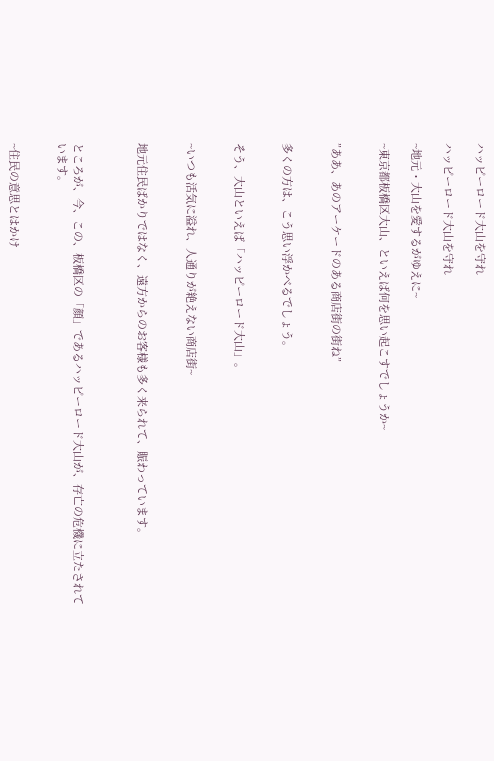ハッピーロード大山を守れ

ハッピーロード大山を守れ

~地元・大山を愛するがゆえに~

~東京都板橋区大山、といえば何を思い起こすでしょうか~


”ああ、あのアーケードのある商店街の街ね”


多くの方は、こう思い浮かべるでしょう。


そう、大山といえば「ハッピーロード大山」。


~いつも活気に溢れ、人通りが絶えない商店街~


地元住民ばかりではなく、遠方からのお客様も多く来られて、賑わっています。



ところが、今、この、板橋区の「顔」であるハッピーロード大山が、存亡の危機に立たされています。


~住民の意思とはかけ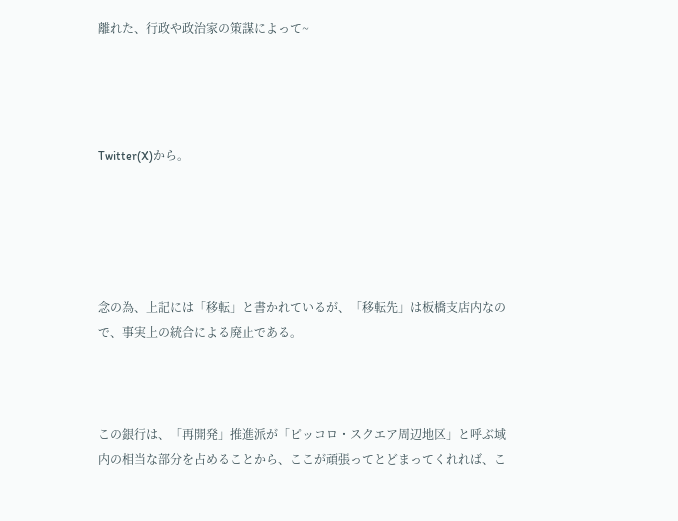離れた、行政や政治家の策謀によって~




Twitter(X)から。





念の為、上記には「移転」と書かれているが、「移転先」は板橋支店内なので、事実上の統合による廃止である。



この銀行は、「再開発」推進派が「ピッコロ・スクエア周辺地区」と呼ぶ域内の相当な部分を占めることから、ここが頑張ってとどまってくれれば、こ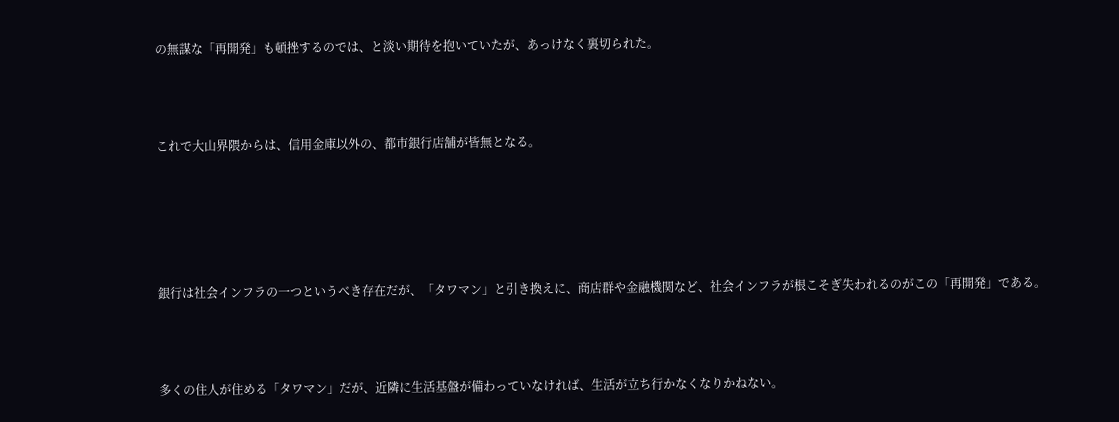の無謀な「再開発」も頓挫するのでは、と淡い期待を抱いていたが、あっけなく裏切られた。



これで大山界隈からは、信用金庫以外の、都市銀行店舗が皆無となる。





銀行は社会インフラの一つというべき存在だが、「タワマン」と引き換えに、商店群や金融機関など、社会インフラが根こそぎ失われるのがこの「再開発」である。



多くの住人が住める「タワマン」だが、近隣に生活基盤が備わっていなければ、生活が立ち行かなくなりかねない。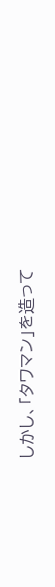しかし、「タワマン」を造って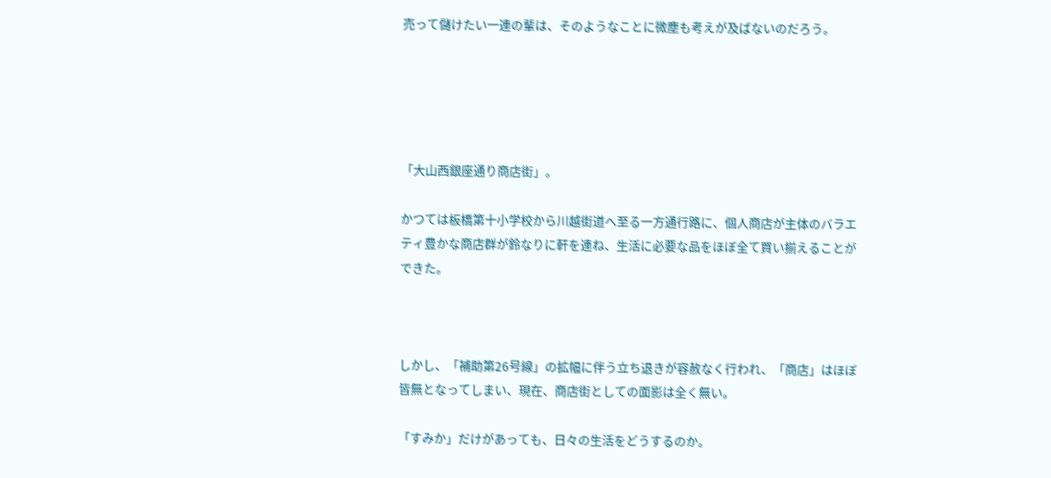売って儲けたい一連の輩は、そのようなことに微塵も考えが及ばないのだろう。





「大山西銀座通り商店街」。

かつては板橋第十小学校から川越街道へ至る一方通行路に、個人商店が主体のバラエティ豊かな商店群が鈴なりに軒を連ね、生活に必要な品をほぼ全て買い揃えることができた。



しかし、「補助第26号線」の拡幅に伴う立ち退きが容赦なく行われ、「商店」はほぼ皆無となってしまい、現在、商店街としての面影は全く無い。

「すみか」だけがあっても、日々の生活をどうするのか。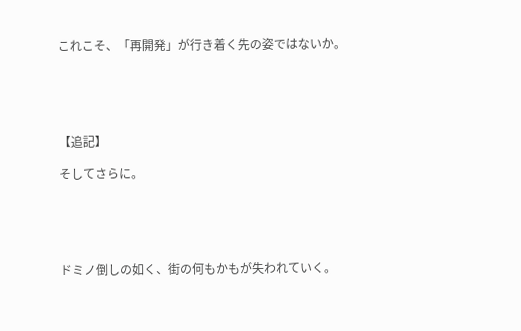これこそ、「再開発」が行き着く先の姿ではないか。





【追記】

そしてさらに。





ドミノ倒しの如く、街の何もかもが失われていく。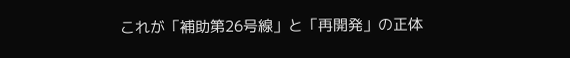これが「補助第26号線」と「再開発」の正体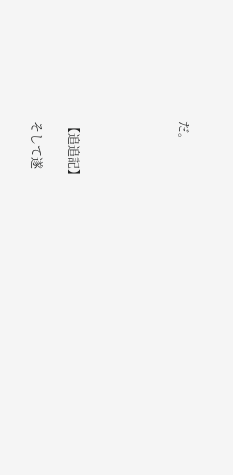だ。





【追追記】

そして遂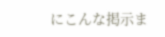にこんな掲示ま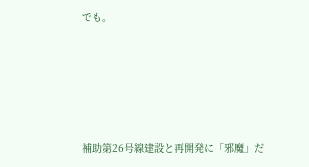でも。





補助第26号線建設と再開発に「邪魔」だ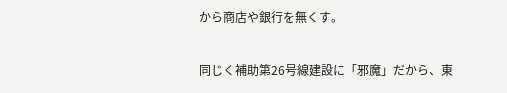から商店や銀行を無くす。

同じく補助第26号線建設に「邪魔」だから、東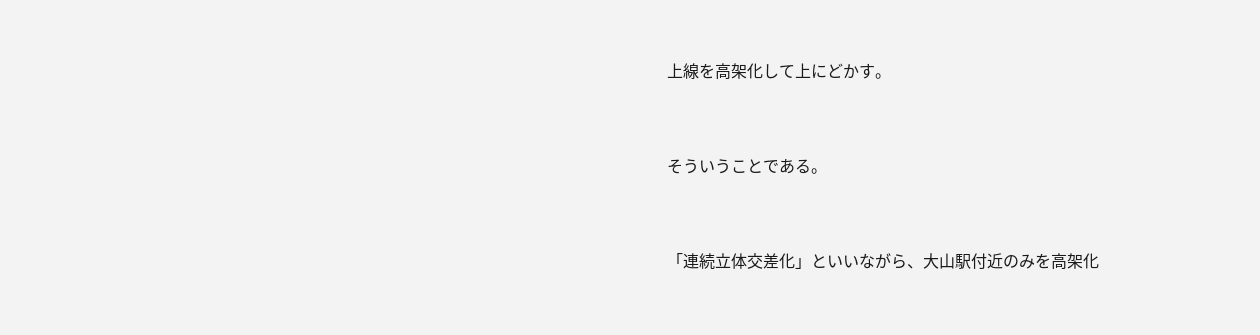上線を高架化して上にどかす。



そういうことである。



「連続立体交差化」といいながら、大山駅付近のみを高架化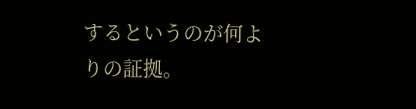するというのが何よりの証拠。